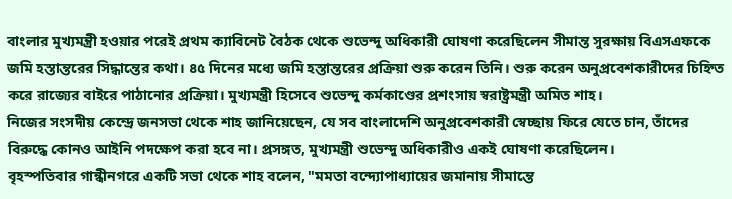বাংলার মুখ্যমন্ত্রী হওয়ার পরেই প্রথম ক্যাবিনেট বৈঠক থেকে শুভেন্দু অধিকারী ঘোষণা করেছিলেন সীমান্ত সুরক্ষায় বিএসএফকে জমি হস্তান্তরের সিদ্ধান্তের কথা। ৪৫ দিনের মধ্যে জমি হস্তান্তরের প্রক্রিয়া শুরু করেন তিনি। শুরু করেন অনুপ্রবেশকারীদের চিহ্নিত করে রাজ্যের বাইরে পাঠানোর প্রক্রিয়া। মুখ্যমন্ত্রী হিসেবে শুভেন্দু কর্মকাণ্ডের প্রশংসায় স্বরাষ্ট্রমন্ত্রী অমিত শাহ।
নিজের সংসদীয় কেন্দ্রে জনসভা থেকে শাহ জানিয়েছেন, যে সব বাংলাদেশি অনুপ্রবেশকারী স্বেচ্ছায় ফিরে যেতে চান, তাঁদের বিরুদ্ধে কোনও আইনি পদক্ষেপ করা হবে না। প্রসঙ্গত, মুখ্যমন্ত্রী শুভেন্দু অধিকারীও একই ঘোষণা করেছিলেন।
বৃহস্পতিবার গান্ধীনগরে একটি সভা থেকে শাহ বলেন, "মমতা বন্দ্যোপাধ্যায়ের জমানায় সীমান্তে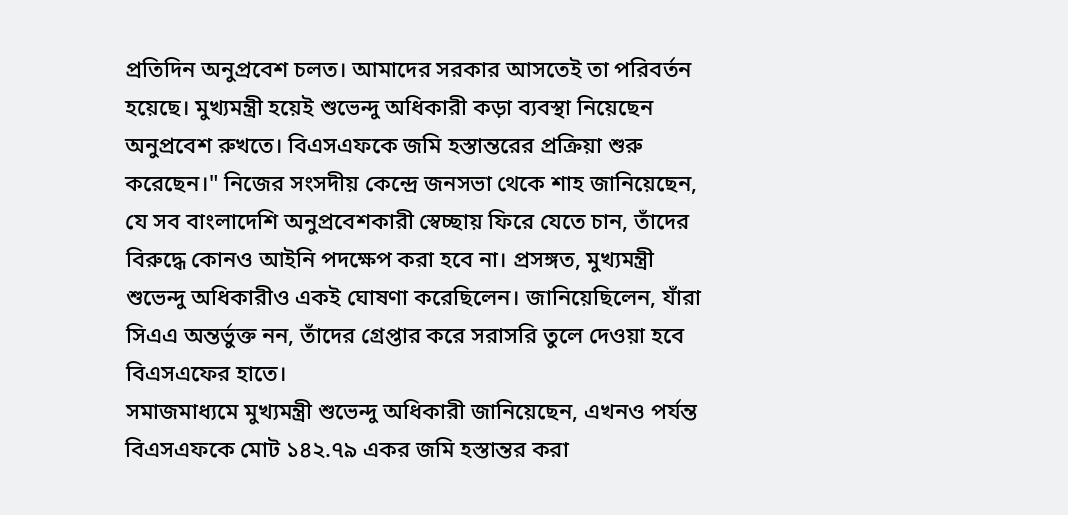প্রতিদিন অনুপ্রবেশ চলত। আমাদের সরকার আসতেই তা পরিবর্তন হয়েছে। মুখ্যমন্ত্রী হয়েই শুভেন্দু অধিকারী কড়া ব্যবস্থা নিয়েছেন অনুপ্রবেশ রুখতে। বিএসএফকে জমি হস্তান্তরের প্রক্রিয়া শুরু করেছেন।" নিজের সংসদীয় কেন্দ্রে জনসভা থেকে শাহ জানিয়েছেন, যে সব বাংলাদেশি অনুপ্রবেশকারী স্বেচ্ছায় ফিরে যেতে চান, তাঁদের বিরুদ্ধে কোনও আইনি পদক্ষেপ করা হবে না। প্রসঙ্গত, মুখ্যমন্ত্রী শুভেন্দু অধিকারীও একই ঘোষণা করেছিলেন। জানিয়েছিলেন, যাঁরা সিএএ অন্তর্ভুক্ত নন, তাঁদের গ্রেপ্তার করে সরাসরি তুলে দেওয়া হবে বিএসএফের হাতে।
সমাজমাধ্যমে মুখ্যমন্ত্রী শুভেন্দু অধিকারী জানিয়েছেন, এখনও পর্যন্ত বিএসএফকে মোট ১৪২.৭৯ একর জমি হস্তান্তর করা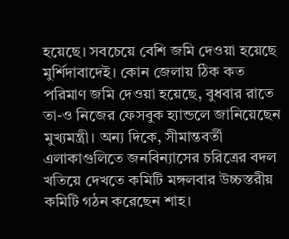হয়েছে। সবচেয়ে বেশি জমি দেওয়া হয়েছে মুর্শিদাবাদেই। কোন জেলায় ঠিক কত পরিমাণ জমি দেওয়া হয়েছে, বুধবার রাতে তা-ও নিজের ফেসবুক হ্যান্ডলে জানিয়েছেন মুখ্যমন্ত্রী। অন্য দিকে, সীমান্তবর্তী এলাকাগুলিতে জনবিন্যাসের চরিত্রের বদল খতিয়ে দেখতে কমিটি মঙ্গলবার উচ্চস্তরীয় কমিটি গঠন করেছেন শাহ।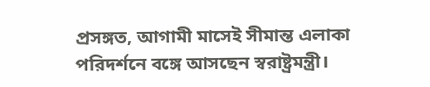প্রসঙ্গত, আগামী মাসেই সীমান্ত এলাকা পরিদর্শনে বঙ্গে আসছেন স্বরাষ্ট্রমন্ত্রী।